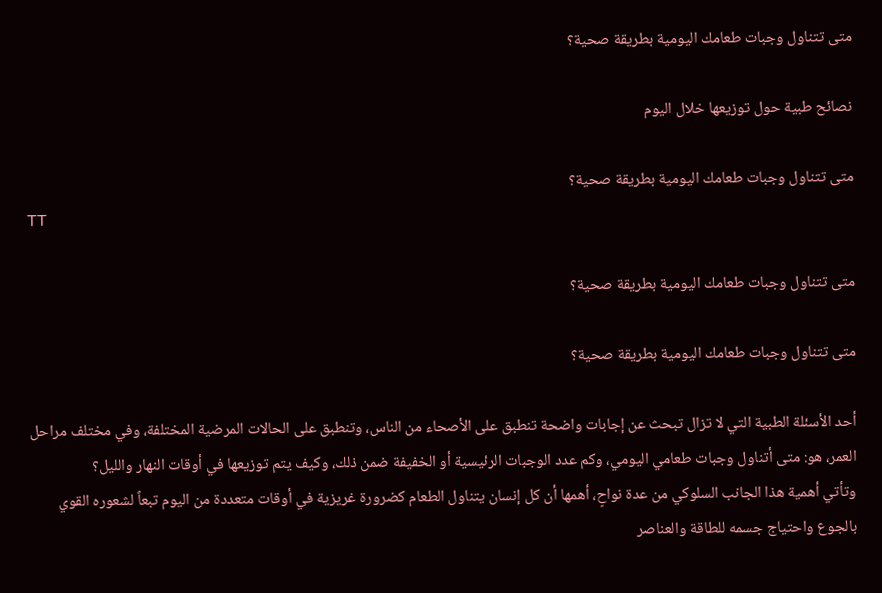متى تتناول وجبات طعامك اليومية بطريقة صحية؟

نصائح طبية حول توزيعها خلال اليوم

متى تتناول وجبات طعامك اليومية بطريقة صحية؟
TT

متى تتناول وجبات طعامك اليومية بطريقة صحية؟

متى تتناول وجبات طعامك اليومية بطريقة صحية؟

أحد الأسئلة الطبية التي لا تزال تبحث عن إجابات واضحة تنطبق على الأصحاء من الناس، وتنطبق على الحالات المرضية المختلفة، وفي مختلف مراحل العمر، هو: متى أتناول وجبات طعامي اليومي، وكم عدد الوجبات الرئيسية أو الخفيفة ضمن ذلك، وكيف يتم توزيعها في أوقات النهار والليل؟
وتأتي أهمية هذا الجانب السلوكي من عدة نواحٍ، أهمها أن كل إنسان يتناول الطعام كضرورة غريزية في أوقات متعددة من اليوم تبعاً لشعوره القوي بالجوع واحتياج جسمه للطاقة والعناصر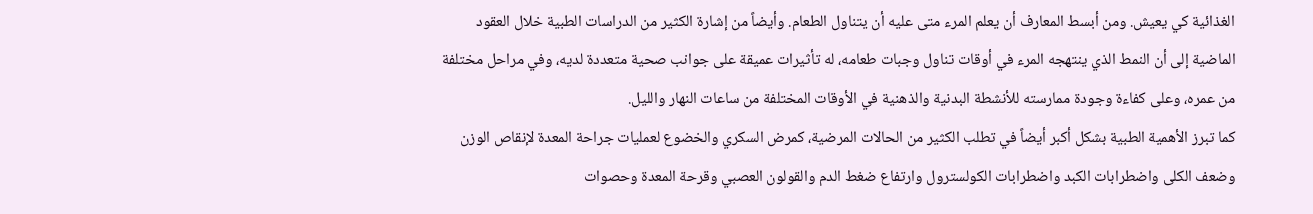الغذائية كي يعيش. ومن أبسط المعارف أن يعلم المرء متى عليه أن يتناول الطعام. وأيضاً من إشارة الكثير من الدراسات الطبية خلال العقود الماضية إلى أن النمط الذي ينتهجه المرء في أوقات تناول وجبات طعامه، له تأثيرات عميقة على جوانب صحية متعددة لديه، وفي مراحل مختلفة من عمره، وعلى كفاءة وجودة ممارسته للأنشطة البدنية والذهنية في الأوقات المختلفة من ساعات النهار والليل.
كما تبرز الأهمية الطبية بشكل أكبر أيضاً في تطلب الكثير من الحالات المرضية، كمرض السكري والخضوع لعمليات جراحة المعدة لإنقاص الوزن وضعف الكلى واضطرابات الكبد واضطرابات الكولسترول وارتفاع ضغط الدم والقولون العصبي وقرحة المعدة وحصوات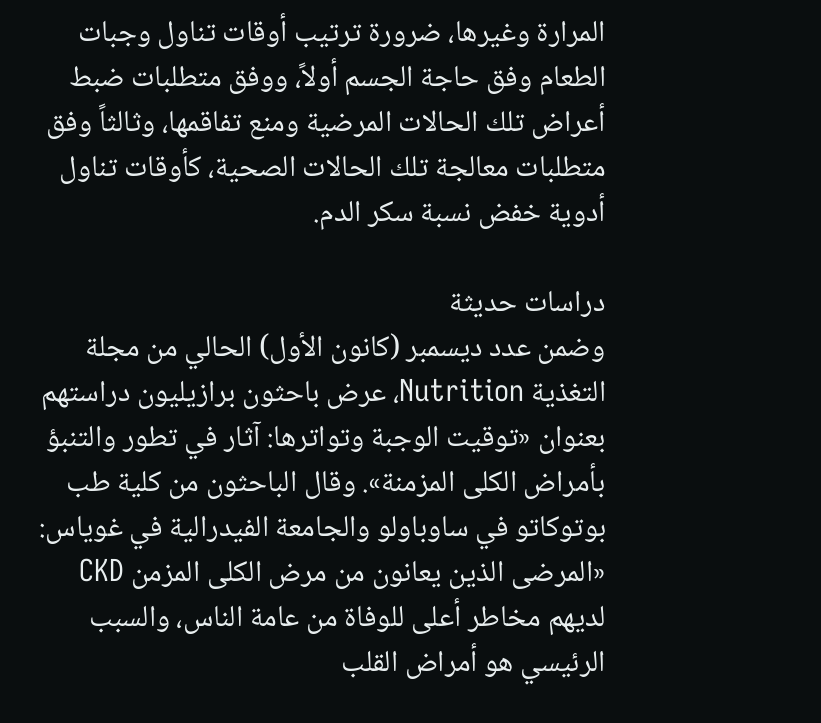المرارة وغيرها، ضرورة ترتيب أوقات تناول وجبات الطعام وفق حاجة الجسم أولاً، ووفق متطلبات ضبط أعراض تلك الحالات المرضية ومنع تفاقمها، وثالثاً وفق متطلبات معالجة تلك الحالات الصحية، كأوقات تناول أدوية خفض نسبة سكر الدم.

دراسات حديثة
وضمن عدد ديسمبر (كانون الأول) الحالي من مجلة التغذية Nutrition، عرض باحثون برازيليون دراستهم بعنوان «توقيت الوجبة وتواترها: آثار في تطور والتنبؤ بأمراض الكلى المزمنة». وقال الباحثون من كلية طب بوتوكاتو في ساوباولو والجامعة الفيدرالية في غوياس: «المرضى الذين يعانون من مرض الكلى المزمن CKD لديهم مخاطر أعلى للوفاة من عامة الناس، والسبب الرئيسي هو أمراض القلب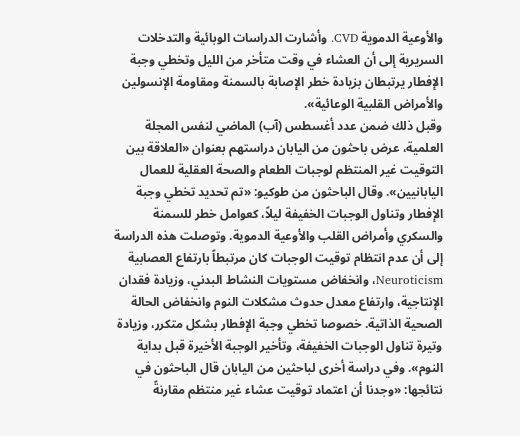والأوعية الدموية CVD. وأشارت الدراسات الوبائية والتدخلات السريرية إلى أن العشاء في وقت متأخر من الليل وتخطي وجبة الإفطار يرتبطان بزيادة خطر الإصابة بالسمنة ومقاومة الإنسولين والأمراض القلبية الوعائية».
وقبل ذلك ضمن عدد أغسطس (آب) الماضي لنفس المجلة العلمية، عرض باحثون من اليابان دراستهم بعنوان «العلاقة بين التوقيت غير المنتظم لوجبات الطعام والصحة العقلية للعمال اليابانيين». وقال الباحثون من طوكيو: «تم تحديد تخطي وجبة الإفطار وتناول الوجبات الخفيفة ليلاً، كعوامل خطر للسمنة والسكري وأمراض القلب والأوعية الدموية. وتوصلت هذه الدراسة إلى أن عدم انتظام توقيت الوجبات كان مرتبطاً بارتفاع العصابية Neuroticism، وانخفاض مستويات النشاط البدني، وزيادة فقدان الإنتاجية، وارتفاع معدل حدوث مشكلات النوم وانخفاض الحالة الصحية الذاتية. خصوصا تخطي وجبة الإفطار بشكل متكرر، وزيادة وتيرة تناول الوجبات الخفيفة، وتأخير الوجبة الأخيرة قبل بداية النوم». وفي دراسة أخرى لباحثين من اليابان قال الباحثون في نتائجها: «وجدنا أن اعتماد توقيت عشاء غير منتظم مقارنةً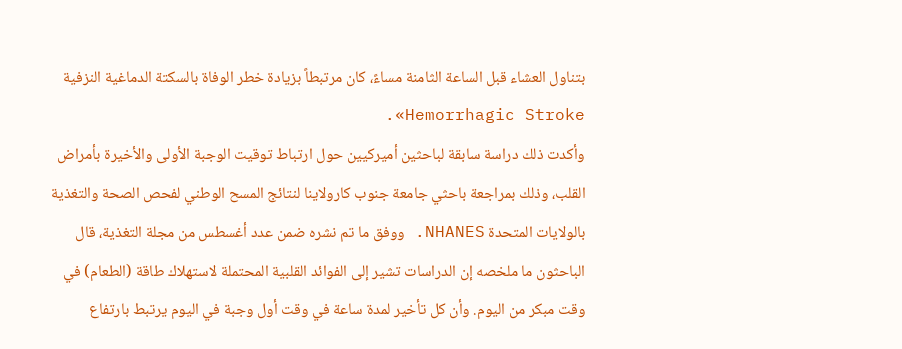بتناول العشاء قبل الساعة الثامنة مساءً، كان مرتبطاً بزيادة خطر الوفاة بالسكتة الدماغية النزفية Hemorrhagic Stroke».
وأكدت ذلك دراسة سابقة لباحثين أميركيين حول ارتباط توقيت الوجبة الأولى والأخيرة بأمراض القلب، وذلك بمراجعة باحثي جامعة جنوب كارولاينا لنتائج المسح الوطني لفحص الصحة والتغذية بالولايات المتحدة NHANES. ووفق ما تم نشره ضمن عدد أغسطس من مجلة التغذية، قال الباحثون ما ملخصه إن الدراسات تشير إلى الفوائد القلبية المحتملة لاستهلاك طاقة (الطعام) في وقت مبكر من اليوم. وأن كل تأخير لمدة ساعة في وقت أول وجبة في اليوم يرتبط بارتفاع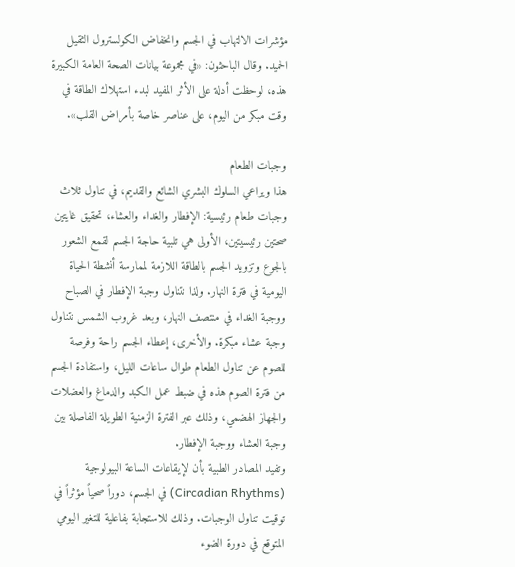مؤشرات الالتهاب في الجسم وانخفاض الكولسترول الثقيل الحميد. وقال الباحثون: «في مجموعة بيانات الصحة العامة الكبيرة هذه، لوحظت أدلة على الأثر المفيد لبدء استهلاك الطاقة في وقت مبكر من اليوم، على عناصر خاصة بأمراض القلب».

وجبات الطعام
هذا ويراعي السلوك البشري الشائع والقديم، في تناول ثلاث وجبات طعام رئيسية: الإفطار والغداء والعشاء، تحقيق غايتين صحتين رئيسيتين، الأولى هي تلبية حاجة الجسم لقمع الشعور بالجوع وتزويد الجسم بالطاقة اللازمة لممارسة أنشطة الحياة اليومية في فترة النهار. ولذا نتناول وجبة الإفطار في الصباح ووجبة الغداء في منتصف النهار، وبعد غروب الشمس نتناول وجبة عشاء مبكرة. والأخرى، إعطاء الجسم راحة وفرصة للصوم عن تناول الطعام طوال ساعات الليل، واستفادة الجسم من فترة الصوم هذه في ضبط عمل الكبد والدماغ والعضلات والجهاز الهضمي، وذلك عبر الفترة الزمنية الطويلة الفاصلة بين وجبة العشاء ووجبة الإفطار.
وتفيد المصادر الطبية بأن لإيقاعات الساعة البيولوجية (Circadian Rhythms) في الجسم، دوراً صحياً مؤثراً في توقيت تناول الوجبات. وذلك للاستجابة بفاعلية للتغير اليومي المتوقع في دورة الضوء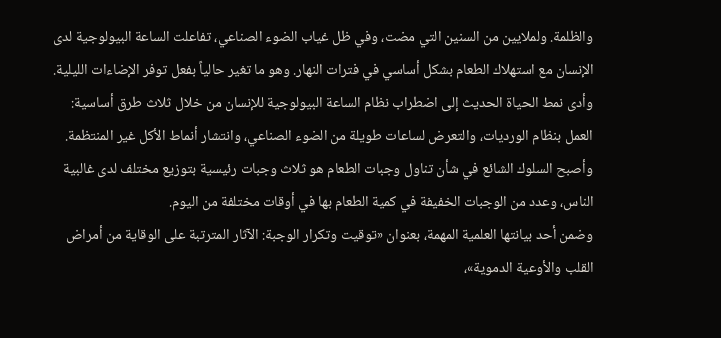والظلمة. ولملايين من السنين التي مضت، وفي ظل غياب الضوء الصناعي، تفاعلت الساعة البيولوجية لدى الإنسان مع استهلاك الطعام بشكل أساسي في فترات النهار. وهو ما تغير حالياً بفعل توفر الإضاءات الليلية.
وأدى نمط الحياة الحديث إلى اضطراب نظام الساعة البيولوجية للإنسان من خلال ثلاث طرق أساسية: العمل بنظام الورديات، والتعرض لساعات طويلة من الضوء الصناعي، وانتشار أنماط الأكل غير المنتظمة. وأصبح السلوك الشائع في شأن تناول وجبات الطعام هو ثلاث وجبات رئيسية بتوزيع مختلف لدى غالبية الناس، وعدد من الوجبات الخفيفة في كمية الطعام بها في أوقات مختلفة من اليوم.
وضمن أحد بيانتها العلمية المهمة، بعنوان «توقيت وتكرار الوجبة: الآثار المترتبة على الوقاية من أمراض القلب والأوعية الدموية»،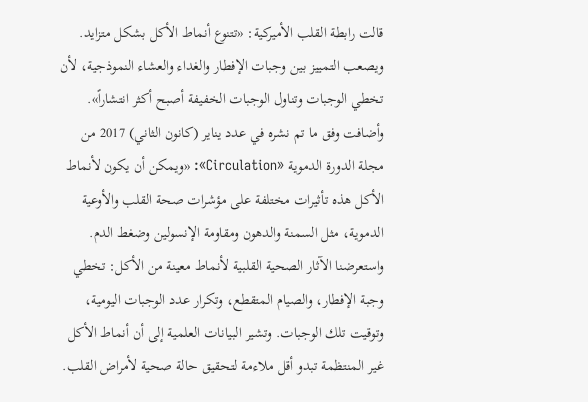قالت رابطة القلب الأميركية: «تتنوع أنماط الأكل بشكل متزايد. ويصعب التمييز بين وجبات الإفطار والغداء والعشاء النموذجية، لأن تخطي الوجبات وتناول الوجبات الخفيفة أصبح أكثر انتشاراً». وأضافت وفق ما تم نشره في عدد يناير (كانون الثاني) 2017 من مجلة الدورة الدموية «Circulation»: «ويمكن أن يكون لأنماط الأكل هذه تأثيرات مختلفة على مؤشرات صحة القلب والأوعية الدموية، مثل السمنة والدهون ومقاومة الإنسولين وضغط الدم. واستعرضنا الآثار الصحية القلبية لأنماط معينة من الأكل: تخطي وجبة الإفطار، والصيام المتقطع، وتكرار عدد الوجبات اليومية، وتوقيت تلك الوجبات. وتشير البيانات العلمية إلى أن أنماط الأكل غير المنتظمة تبدو أقل ملاءمة لتحقيق حالة صحية لأمراض القلب.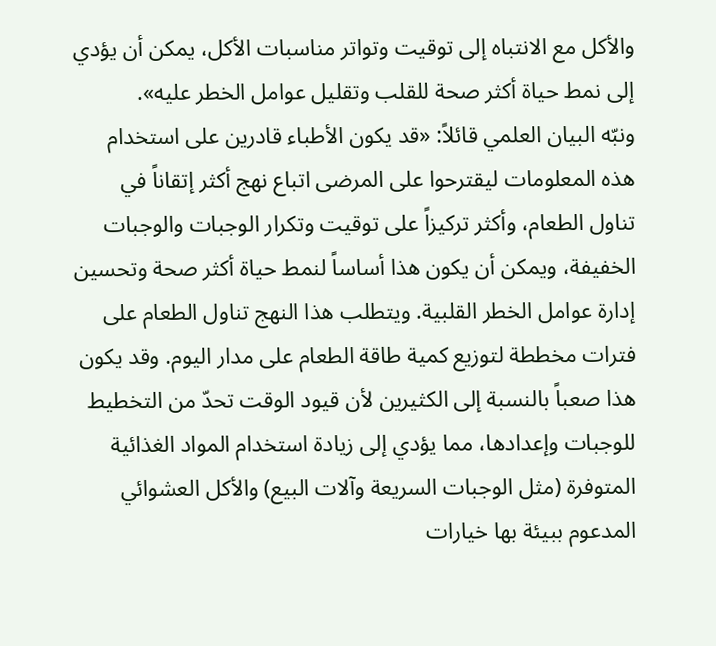والأكل مع الانتباه إلى توقيت وتواتر مناسبات الأكل، يمكن أن يؤدي إلى نمط حياة أكثر صحة للقلب وتقليل عوامل الخطر عليه».
ونبّه البيان العلمي قائلاً: «قد يكون الأطباء قادرين على استخدام هذه المعلومات ليقترحوا على المرضى اتباع نهج أكثر إتقاناً في تناول الطعام، وأكثر تركيزاً على توقيت وتكرار الوجبات والوجبات الخفيفة، ويمكن أن يكون هذا أساساً لنمط حياة أكثر صحة وتحسين إدارة عوامل الخطر القلبية. ويتطلب هذا النهج تناول الطعام على فترات مخططة لتوزيع كمية طاقة الطعام على مدار اليوم. وقد يكون هذا صعباً بالنسبة إلى الكثيرين لأن قيود الوقت تحدّ من التخطيط للوجبات وإعدادها، مما يؤدي إلى زيادة استخدام المواد الغذائية المتوفرة (مثل الوجبات السريعة وآلات البيع) والأكل العشوائي المدعوم ببيئة بها خيارات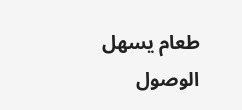طعام يسهل الوصول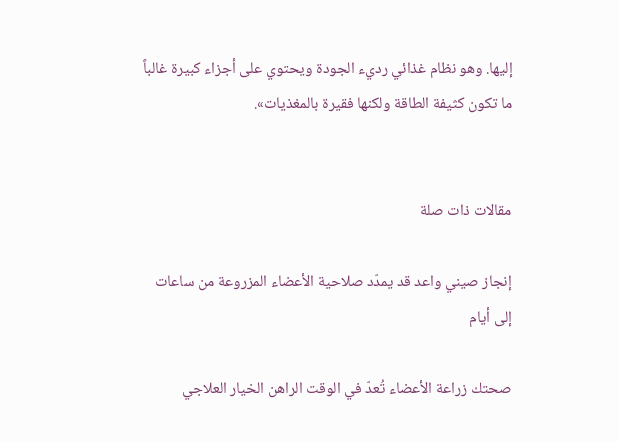إليها. وهو نظام غذائي رديء الجودة ويحتوي على أجزاء كبيرة غالباً ما تكون كثيفة الطاقة ولكنها فقيرة بالمغذيات».


مقالات ذات صلة

إنجاز صيني واعد قد يمدّد صلاحية الأعضاء المزروعة من ساعات إلى أيام

صحتك زراعة الأعضاء تُعدّ في الوقت الراهن الخيار العلاجي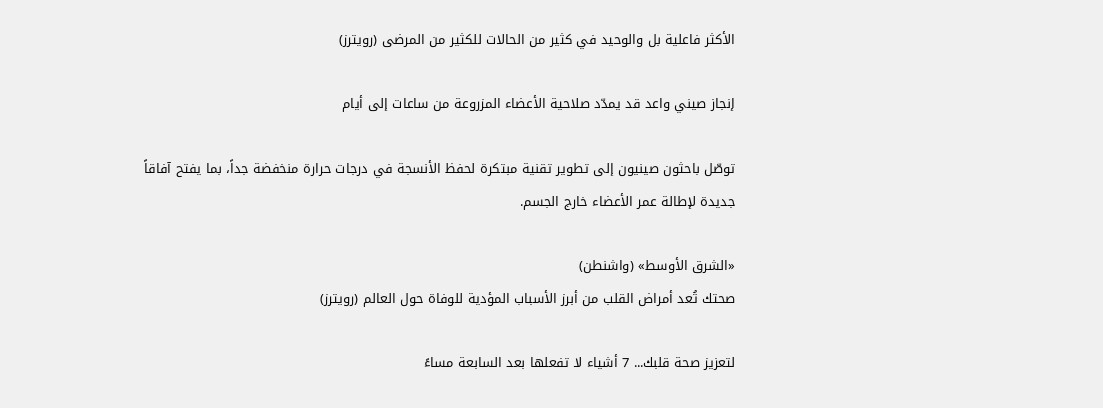الأكثر فاعلية بل والوحيد في كثير من الحالات للكثير من المرضى (رويترز)

إنجاز صيني واعد قد يمدّد صلاحية الأعضاء المزروعة من ساعات إلى أيام

توصّل باحثون صينيون إلى تطوير تقنية مبتكرة لحفظ الأنسجة في درجات حرارة منخفضة جداً، بما يفتح آفاقاً جديدة لإطالة عمر الأعضاء خارج الجسم.

«الشرق الأوسط» (واشنطن)
صحتك تُعد أمراض القلب من أبرز الأسباب المؤدية للوفاة حول العالم (رويترز)

لتعزيز صحة قلبك... 7 أشياء لا تفعلها بعد السابعة مساءً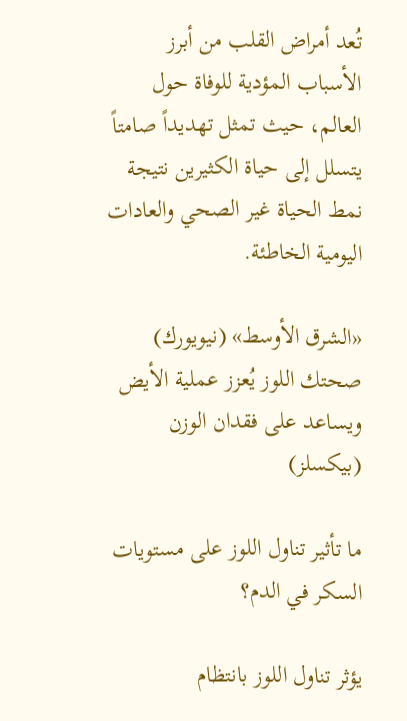تُعد أمراض القلب من أبرز الأسباب المؤدية للوفاة حول العالم، حيث تمثل تهديداً صامتاً يتسلل إلى حياة الكثيرين نتيجة نمط الحياة غير الصحي والعادات اليومية الخاطئة.

«الشرق الأوسط» (نيويورك)
صحتك اللوز يُعزز عملية الأيض ويساعد على فقدان الوزن (بيكسلز)

ما تأثير تناول اللوز على مستويات السكر في الدم؟

يؤثر تناول اللوز بانتظام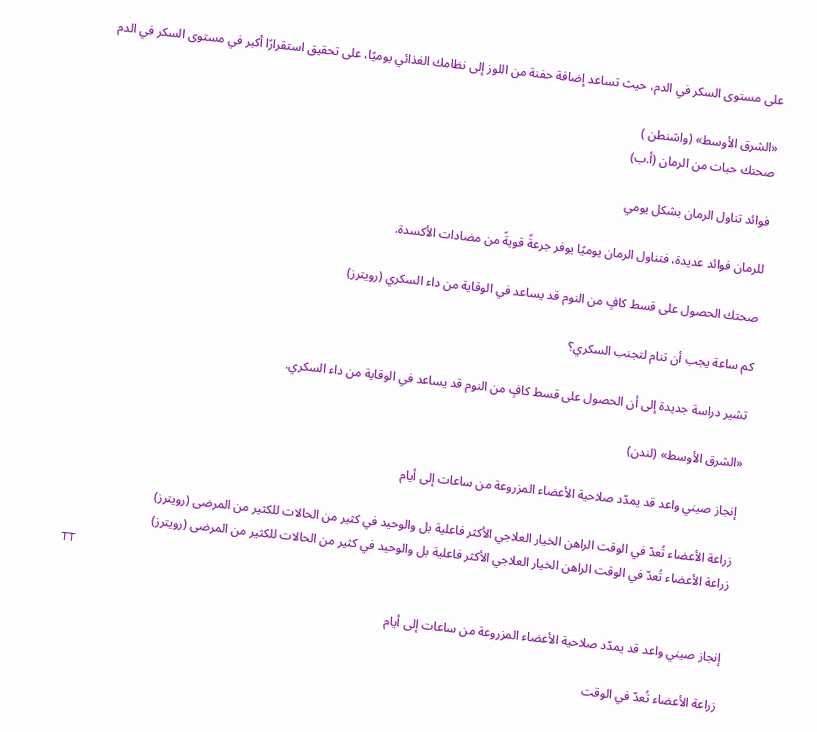على مستوى السكر في الدم، حيث تساعد إضافة حفنة من اللوز إلى نظامك الغذائي يوميًا، على تحقيق استقرارًا أكبر في مستوى السكر في الدم

«الشرق الأوسط» (واشنطن )
صحتك حبات من الرمان (أ.ب)

فوائد تناول الرمان بشكل يومي

للرمان فوائد عديدة، فتناول الرمان يوميًا يوفر جرعةً قويةً من مضادات الأكسدة.

صحتك الحصول على قسط كافٍ من النوم قد يساعد في الوقاية من داء السكري (رويترز)

كم ساعة يجب أن تنام لتجنب السكري؟

تشير دراسة جديدة إلى أن الحصول على قسط كافٍ من النوم قد يساعد في الوقاية من داء السكري.

«الشرق الأوسط» (لندن)

إنجاز صيني واعد قد يمدّد صلاحية الأعضاء المزروعة من ساعات إلى أيام

زراعة الأعضاء تُعدّ في الوقت الراهن الخيار العلاجي الأكثر فاعلية بل والوحيد في كثير من الحالات للكثير من المرضى (رويترز)
زراعة الأعضاء تُعدّ في الوقت الراهن الخيار العلاجي الأكثر فاعلية بل والوحيد في كثير من الحالات للكثير من المرضى (رويترز)
TT

إنجاز صيني واعد قد يمدّد صلاحية الأعضاء المزروعة من ساعات إلى أيام

زراعة الأعضاء تُعدّ في الوقت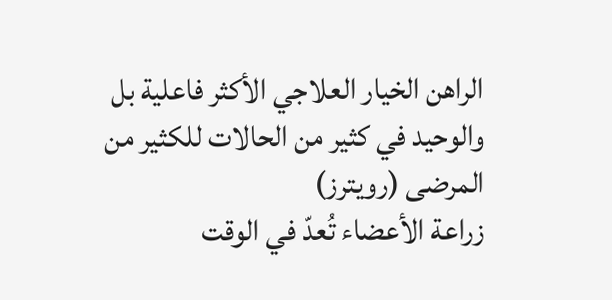الراهن الخيار العلاجي الأكثر فاعلية بل والوحيد في كثير من الحالات للكثير من المرضى (رويترز)
زراعة الأعضاء تُعدّ في الوقت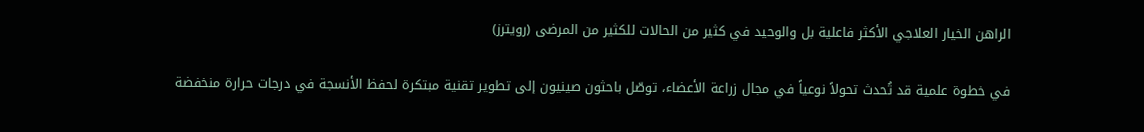الراهن الخيار العلاجي الأكثر فاعلية بل والوحيد في كثير من الحالات للكثير من المرضى (رويترز)

في خطوة علمية قد تُحدث تحولاً نوعياً في مجال زراعة الأعضاء، توصّل باحثون صينيون إلى تطوير تقنية مبتكرة لحفظ الأنسجة في درجات حرارة منخفضة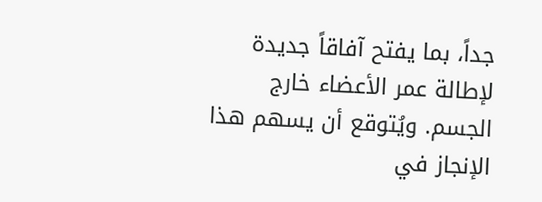جداً، بما يفتح آفاقاً جديدة لإطالة عمر الأعضاء خارج الجسم. ويُتوقع أن يسهم هذا الإنجاز في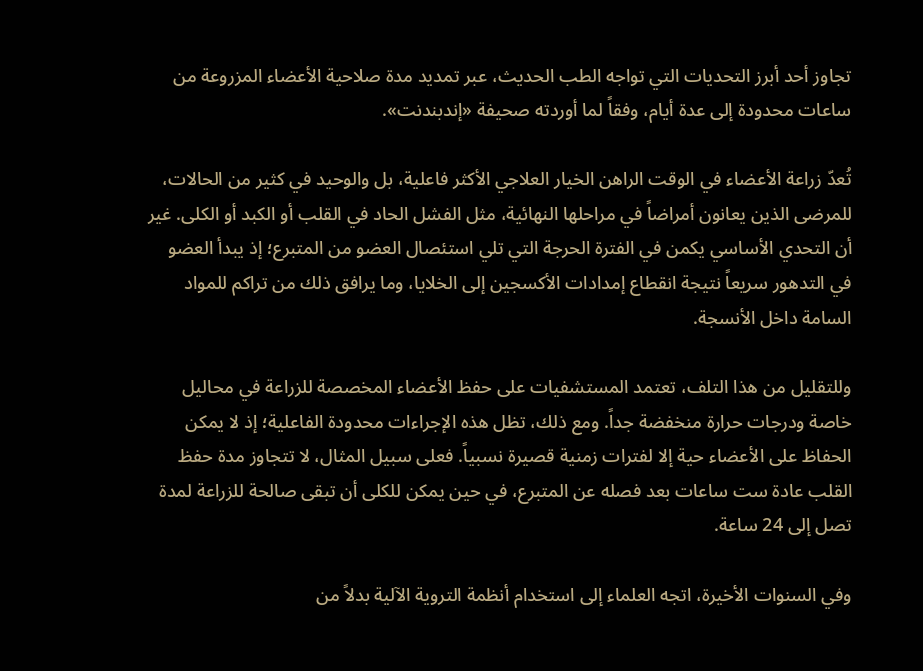تجاوز أحد أبرز التحديات التي تواجه الطب الحديث، عبر تمديد مدة صلاحية الأعضاء المزروعة من ساعات محدودة إلى عدة أيام، وفقاً لما أوردته صحيفة «إندبندنت».

تُعدّ زراعة الأعضاء في الوقت الراهن الخيار العلاجي الأكثر فاعلية، بل والوحيد في كثير من الحالات، للمرضى الذين يعانون أمراضاً في مراحلها النهائية، مثل الفشل الحاد في القلب أو الكبد أو الكلى. غير أن التحدي الأساسي يكمن في الفترة الحرجة التي تلي استئصال العضو من المتبرع؛ إذ يبدأ العضو في التدهور سريعاً نتيجة انقطاع إمدادات الأكسجين إلى الخلايا، وما يرافق ذلك من تراكم للمواد السامة داخل الأنسجة.

وللتقليل من هذا التلف، تعتمد المستشفيات على حفظ الأعضاء المخصصة للزراعة في محاليل خاصة ودرجات حرارة منخفضة جداً. ومع ذلك، تظل هذه الإجراءات محدودة الفاعلية؛ إذ لا يمكن الحفاظ على الأعضاء حية إلا لفترات زمنية قصيرة نسبياً. فعلى سبيل المثال، لا تتجاوز مدة حفظ القلب عادة ست ساعات بعد فصله عن المتبرع، في حين يمكن للكلى أن تبقى صالحة للزراعة لمدة تصل إلى 24 ساعة.

وفي السنوات الأخيرة، اتجه العلماء إلى استخدام أنظمة التروية الآلية بدلاً من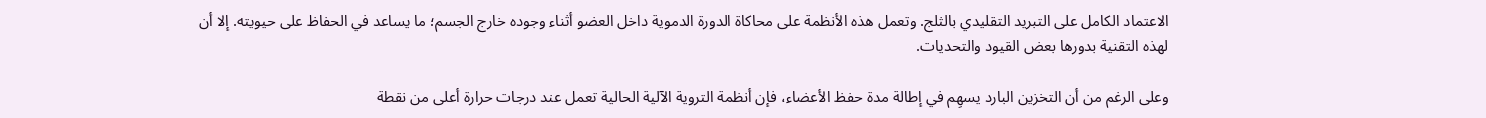الاعتماد الكامل على التبريد التقليدي بالثلج. وتعمل هذه الأنظمة على محاكاة الدورة الدموية داخل العضو أثناء وجوده خارج الجسم؛ ما يساعد في الحفاظ على حيويته. إلا أن لهذه التقنية بدورها بعض القيود والتحديات.

وعلى الرغم من أن التخزين البارد يسهِم في إطالة مدة حفظ الأعضاء، فإن أنظمة التروية الآلية الحالية تعمل عند درجات حرارة أعلى من نقطة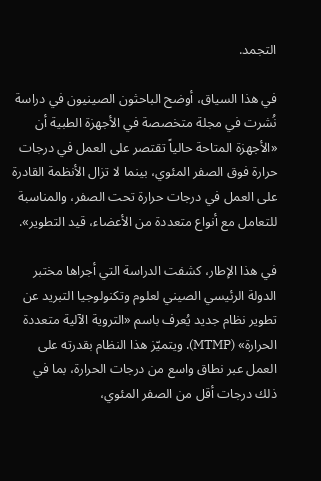التجمد.

في هذا السياق، أوضح الباحثون الصينيون في دراسة نُشرت في مجلة متخصصة في الأجهزة الطبية أن «الأجهزة المتاحة حالياً تقتصر على العمل في درجات حرارة فوق الصفر المئوي، بينما لا تزال الأنظمة القادرة على العمل في درجات حرارة تحت الصفر، والمناسبة للتعامل مع أنواع متعددة من الأعضاء، قيد التطوير».

في هذا الإطار، كشفت الدراسة التي أجراها مختبر الدولة الرئيسي الصيني لعلوم وتكنولوجيا التبريد عن تطوير نظام جديد يُعرف باسم «التروية الآلية متعددة الحرارة» (MTMP). ويتميّز هذا النظام بقدرته على العمل عبر نطاق واسع من درجات الحرارة، بما في ذلك درجات أقل من الصفر المئوي،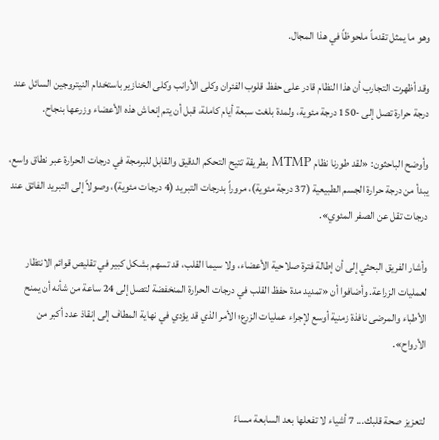وهو ما يمثل تقدماً ملحوظاً في هذا المجال.

وقد أظهرت التجارب أن هذا النظام قادر على حفظ قلوب الفئران وكلى الأرانب وكلى الخنازير باستخدام النيتروجين السائل عند درجة حرارة تصل إلى -150 درجة مئوية، ولمدة بلغت سبعة أيام كاملة، قبل أن يتم إنعاش هذه الأعضاء وزرعها بنجاح.

وأوضح الباحثون: «لقد طورنا نظام MTMP بطريقة تتيح التحكم الدقيق والقابل للبرمجة في درجات الحرارة عبر نطاق واسع، يبدأ من درجة حرارة الجسم الطبيعية (37 درجة مئوية)، مروراً بدرجات التبريد (4 درجات مئوية)، وصولاً إلى التبريد الفائق عند درجات تقل عن الصفر المئوي».

وأشار الفريق البحثي إلى أن إطالة فترة صلاحية الأعضاء، ولا سيما القلب، قد تسهم بشكل كبير في تقليص قوائم الانتظار لعمليات الزراعة. وأضافوا أن «تمديد مدة حفظ القلب في درجات الحرارة المنخفضة لتصل إلى 24 ساعة من شأنه أن يمنح الأطباء والمرضى نافذة زمنية أوسع لإجراء عمليات الزرع؛ الأمر الذي قد يؤدي في نهاية المطاف إلى إنقاذ عدد أكبر من الأرواح».


لتعزيز صحة قلبك... 7 أشياء لا تفعلها بعد السابعة مساءً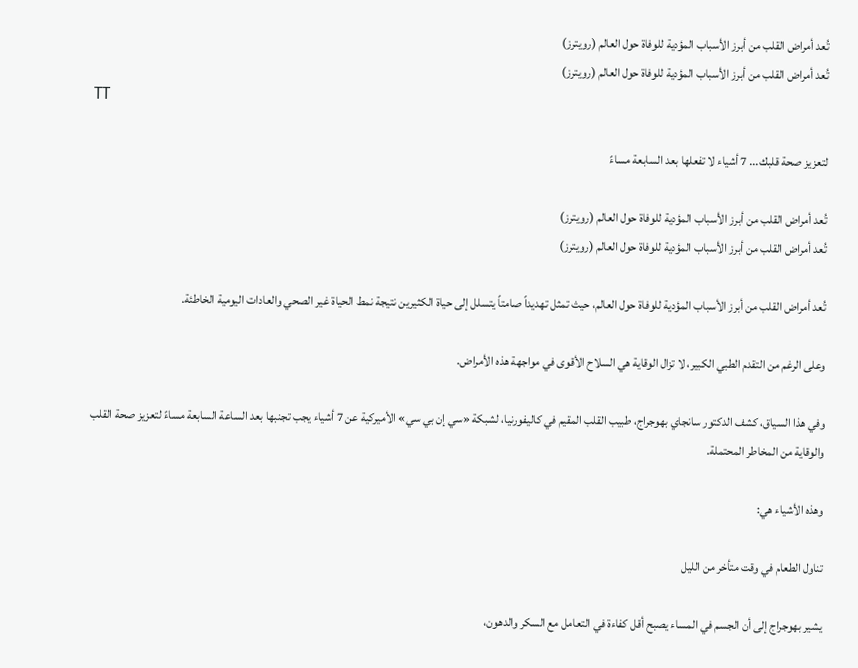تُعد أمراض القلب من أبرز الأسباب المؤدية للوفاة حول العالم (رويترز)
تُعد أمراض القلب من أبرز الأسباب المؤدية للوفاة حول العالم (رويترز)
TT

لتعزيز صحة قلبك... 7 أشياء لا تفعلها بعد السابعة مساءً

تُعد أمراض القلب من أبرز الأسباب المؤدية للوفاة حول العالم (رويترز)
تُعد أمراض القلب من أبرز الأسباب المؤدية للوفاة حول العالم (رويترز)

تُعد أمراض القلب من أبرز الأسباب المؤدية للوفاة حول العالم، حيث تمثل تهديداً صامتاً يتسلل إلى حياة الكثيرين نتيجة نمط الحياة غير الصحي والعادات اليومية الخاطئة.

وعلى الرغم من التقدم الطبي الكبير، لا تزال الوقاية هي السلاح الأقوى في مواجهة هذه الأمراض.

وفي هذا السياق، كشف الدكتور سانجاي بهوجراج، طبيب القلب المقيم في كاليفورنيا، لشبكة «سي إن بي سي» الأميركية عن 7 أشياء يجب تجنبها بعد الساعة السابعة مساءً لتعزيز صحة القلب والوقاية من المخاطر المحتملة.

وهذه الأشياء هي:

تناول الطعام في وقت متأخر من الليل

يشير بهوجراج إلى أن الجسم في المساء يصبح أقل كفاءة في التعامل مع السكر والدهون،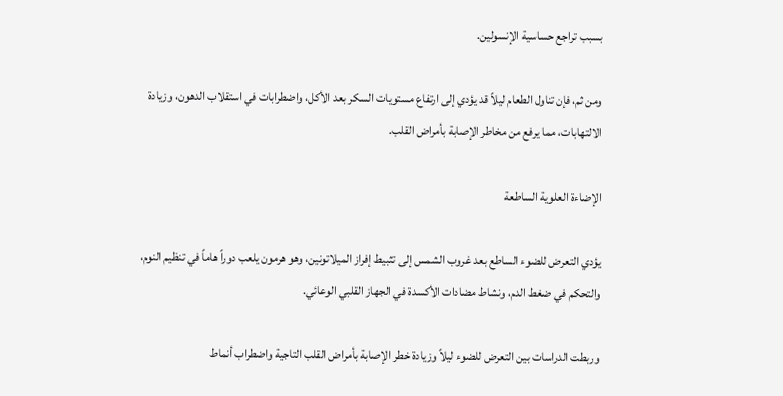بسبب تراجع حساسية الإنسولين.

ومن ثم، فإن تناول الطعام ليلاً قد يؤدي إلى ارتفاع مستويات السكر بعد الأكل، واضطرابات في استقلاب الدهون، وزيادة الالتهابات، مما يرفع من مخاطر الإصابة بأمراض القلب.

الإضاءة العلوية الساطعة

يؤدي التعرض للضوء الساطع بعد غروب الشمس إلى تثبيط إفراز الميلاتونين، وهو هرمون يلعب دوراً هاماً في تنظيم النوم، والتحكم في ضغط الدم، ونشاط مضادات الأكسدة في الجهاز القلبي الوعائي.

وربطت الدراسات بين التعرض للضوء ليلاً وزيادة خطر الإصابة بأمراض القلب التاجية واضطراب أنماط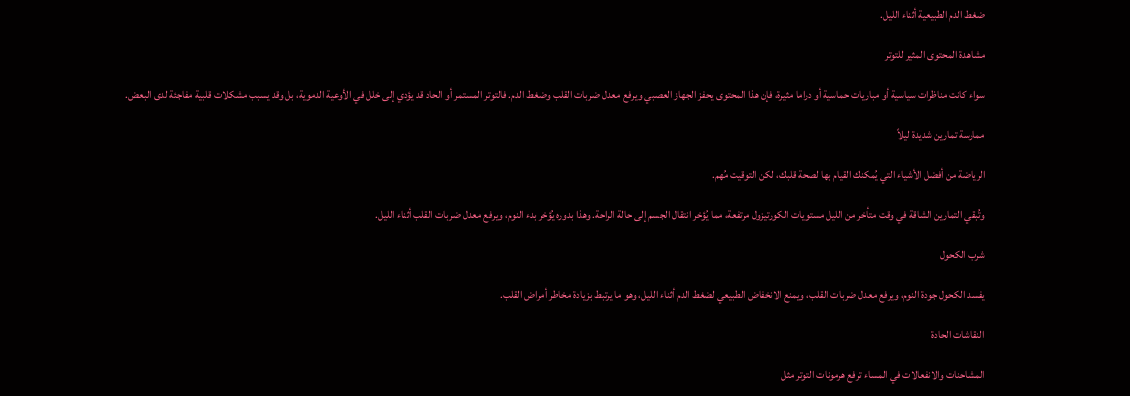ضغط الدم الطبيعية أثناء الليل.

مشاهدة المحتوى المثير للتوتر

سواء كانت مناظرات سياسية أو مباريات حماسية أو دراما مثيرة، فإن هذا المحتوى يحفز الجهاز العصبي ويرفع معدل ضربات القلب وضغط الدم. فالتوتر المستمر أو الحاد قد يؤدي إلى خلل في الأوعية الدموية، بل وقد يسبب مشكلات قلبية مفاجئة لدى البعض.

ممارسة تمارين شديدة ليلاً

الرياضة من أفضل الأشياء التي يُمكنك القيام بها لصحة قلبك، لكن التوقيت مُهم.

وتُبقي التمارين الشاقة في وقت متأخر من الليل مستويات الكورتيزول مرتفعة، مما يُؤخر انتقال الجسم إلى حالة الراحة. وهذا بدوره يُؤخر بدء النوم، ويرفع معدل ضربات القلب أثناء الليل.

شرب الكحول

يفسد الكحول جودة النوم، ويرفع معدل ضربات القلب، ويمنع الانخفاض الطبيعي لضغط الدم أثناء الليل، وهو ما يرتبط بزيادة مخاطر أمراض القلب.

النقاشات الحادة

المشاحنات والانفعالات في المساء ترفع هرمونات التوتر مثل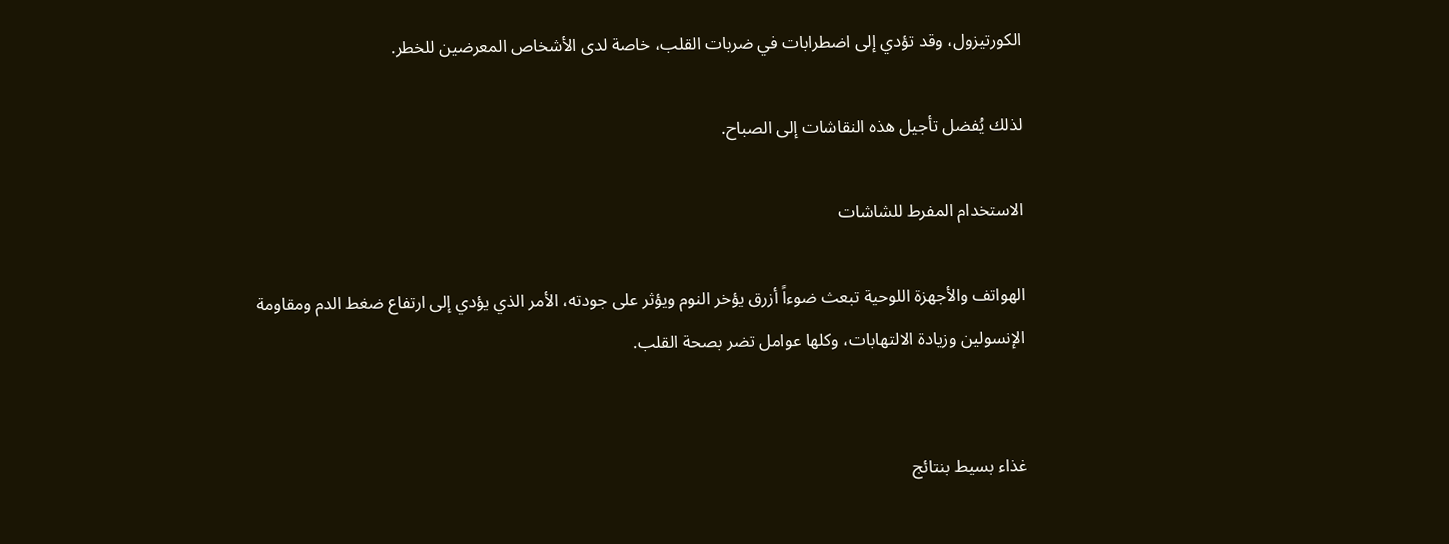الكورتيزول، وقد تؤدي إلى اضطرابات في ضربات القلب، خاصة لدى الأشخاص المعرضين للخطر.

لذلك يُفضل تأجيل هذه النقاشات إلى الصباح.

الاستخدام المفرط للشاشات

الهواتف والأجهزة اللوحية تبعث ضوءاً أزرق يؤخر النوم ويؤثر على جودته، الأمر الذي يؤدي إلى ارتفاع ضغط الدم ومقاومة الإنسولين وزيادة الالتهابات، وكلها عوامل تضر بصحة القلب.


غذاء بسيط بنتائج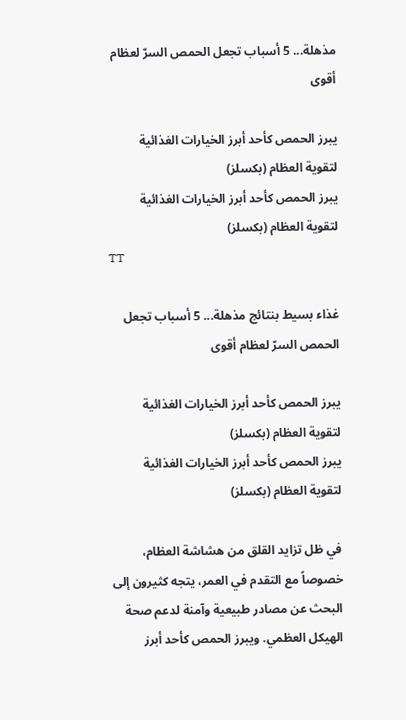مذهلة... 5 أسباب تجعل الحمص السرّ لعظام أقوى

يبرز الحمص كأحد أبرز الخيارات الغذائية لتقوية العظام (بكسلز)
يبرز الحمص كأحد أبرز الخيارات الغذائية لتقوية العظام (بكسلز)
TT

غذاء بسيط بنتائج مذهلة... 5 أسباب تجعل الحمص السرّ لعظام أقوى

يبرز الحمص كأحد أبرز الخيارات الغذائية لتقوية العظام (بكسلز)
يبرز الحمص كأحد أبرز الخيارات الغذائية لتقوية العظام (بكسلز)

في ظل تزايد القلق من هشاشة العظام، خصوصاً مع التقدم في العمر، يتجه كثيرون إلى البحث عن مصادر طبيعية وآمنة لدعم صحة الهيكل العظمي. ويبرز الحمص كأحد أبرز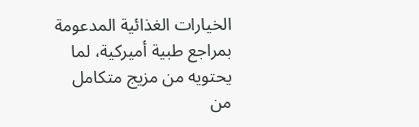الخيارات الغذائية المدعومة بمراجع طبية أميركية، لما يحتويه من مزيج متكامل من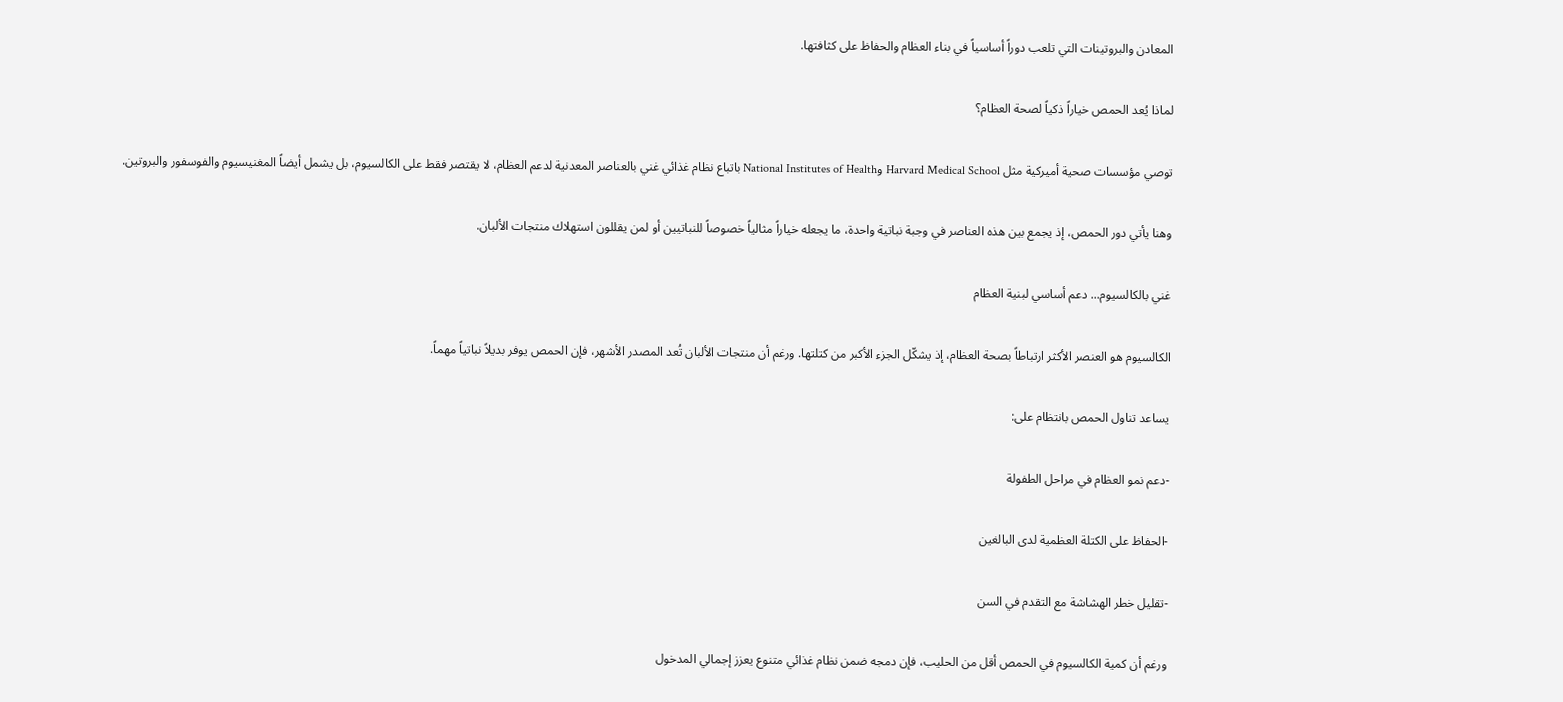المعادن والبروتينات التي تلعب دوراً أساسياً في بناء العظام والحفاظ على كثافتها.

لماذا يُعد الحمص خياراً ذكياً لصحة العظام؟

توصي مؤسسات صحية أميركية مثل Harvard Medical School وNational Institutes of Health باتباع نظام غذائي غني بالعناصر المعدنية لدعم العظام، لا يقتصر فقط على الكالسيوم، بل يشمل أيضاً المغنيسيوم والفوسفور والبروتين.

وهنا يأتي دور الحمص، إذ يجمع بين هذه العناصر في وجبة نباتية واحدة، ما يجعله خياراً مثالياً خصوصاً للنباتيين أو لمن يقللون استهلاك منتجات الألبان.

غني بالكالسيوم... دعم أساسي لبنية العظام

الكالسيوم هو العنصر الأكثر ارتباطاً بصحة العظام، إذ يشكّل الجزء الأكبر من كتلتها. ورغم أن منتجات الألبان تُعد المصدر الأشهر، فإن الحمص يوفر بديلاً نباتياً مهماً.

يساعد تناول الحمص بانتظام على:

-دعم نمو العظام في مراحل الطفولة

-الحفاظ على الكتلة العظمية لدى البالغين

-تقليل خطر الهشاشة مع التقدم في السن

ورغم أن كمية الكالسيوم في الحمص أقل من الحليب، فإن دمجه ضمن نظام غذائي متنوع يعزز إجمالي المدخول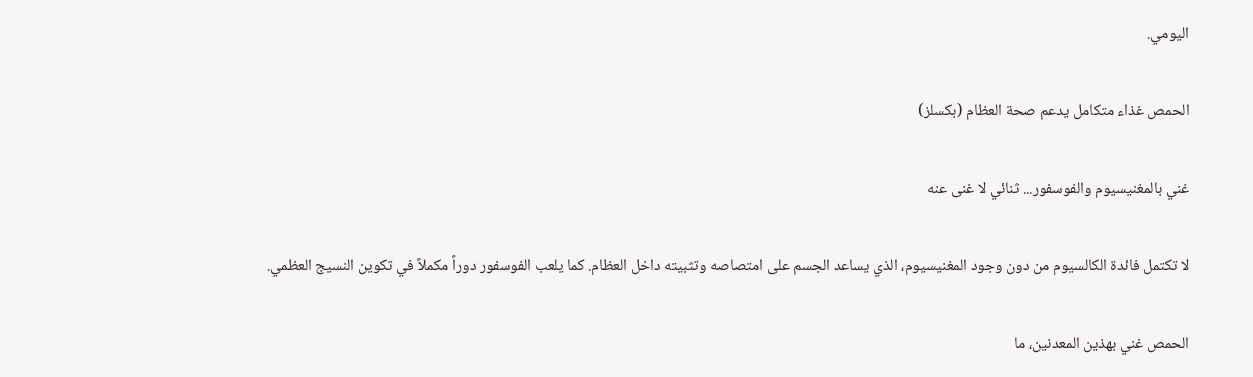اليومي.

الحمص غذاء متكامل يدعم صحة العظام (بكسلز)

غني بالمغنيسيوم والفوسفور... ثنائي لا غنى عنه

لا تكتمل فائدة الكالسيوم من دون وجود المغنيسيوم، الذي يساعد الجسم على امتصاصه وتثبيته داخل العظام. كما يلعب الفوسفور دوراً مكملاً في تكوين النسيج العظمي.

الحمص غني بهذين المعدنين، ما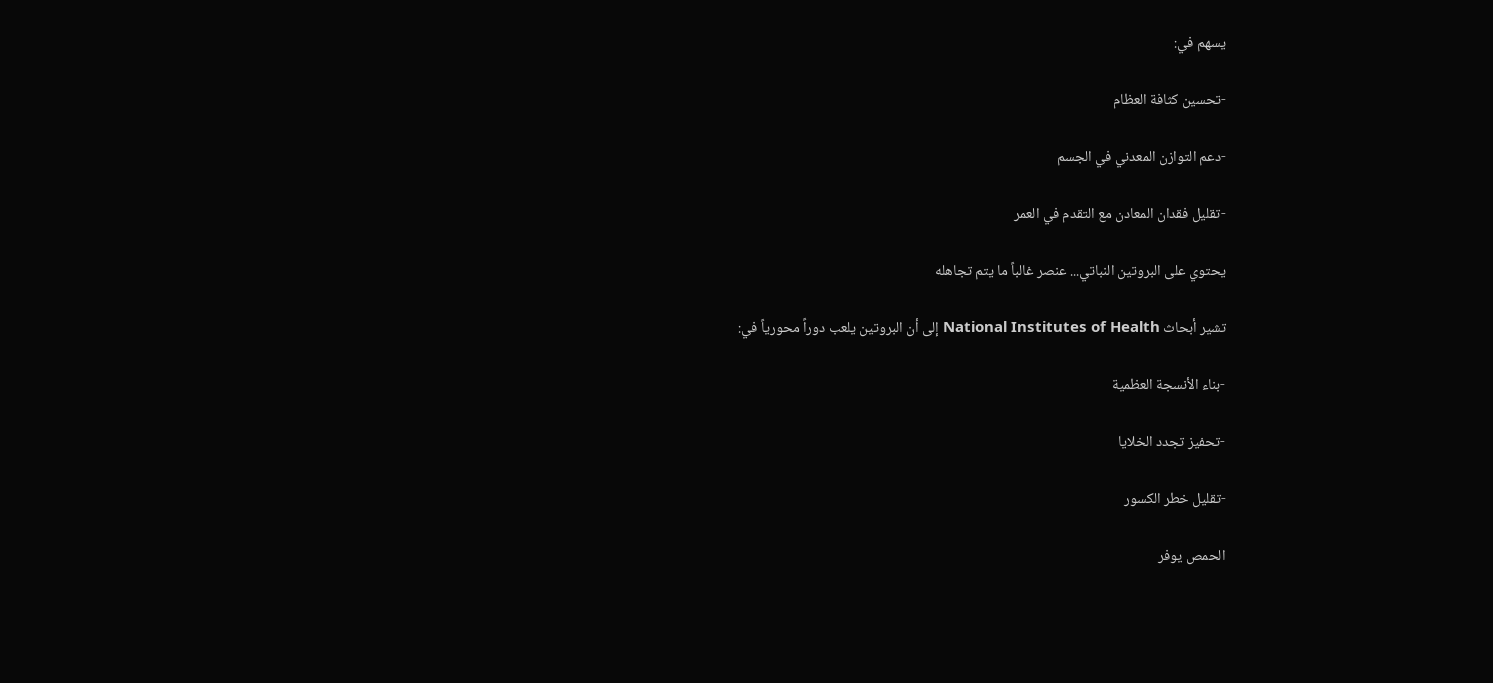يسهم في:

-تحسين كثافة العظام

-دعم التوازن المعدني في الجسم

-تقليل فقدان المعادن مع التقدم في العمر

يحتوي على البروتين النباتي... عنصر غالباً ما يتم تجاهله

تشير أبحاث National Institutes of Health إلى أن البروتين يلعب دوراً محورياً في:

-بناء الأنسجة العظمية

-تحفيز تجدد الخلايا

-تقليل خطر الكسور

الحمص يوفر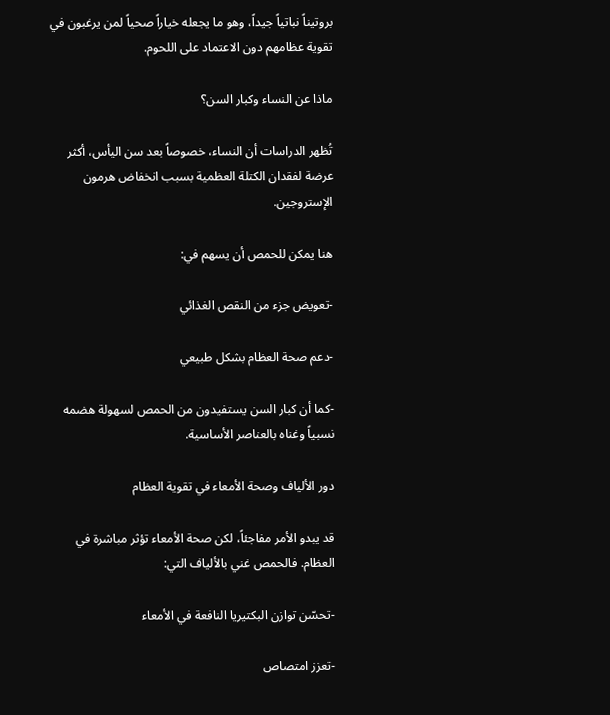بروتيناً نباتياً جيداً، وهو ما يجعله خياراً صحياً لمن يرغبون في تقوية عظامهم دون الاعتماد على اللحوم.

ماذا عن النساء وكبار السن؟

تُظهر الدراسات أن النساء، خصوصاً بعد سن اليأس، أكثر عرضة لفقدان الكتلة العظمية بسبب انخفاض هرمون الإستروجين.

هنا يمكن للحمص أن يسهم في:

-تعويض جزء من النقص الغذائي

-دعم صحة العظام بشكل طبيعي

-كما أن كبار السن يستفيدون من الحمص لسهولة هضمه نسبياً وغناه بالعناصر الأساسية.

دور الألياف وصحة الأمعاء في تقوية العظام

قد يبدو الأمر مفاجئاً، لكن صحة الأمعاء تؤثر مباشرة في العظام. فالحمص غني بالألياف التي:

-تحسّن توازن البكتيريا النافعة في الأمعاء

-تعزز امتصاص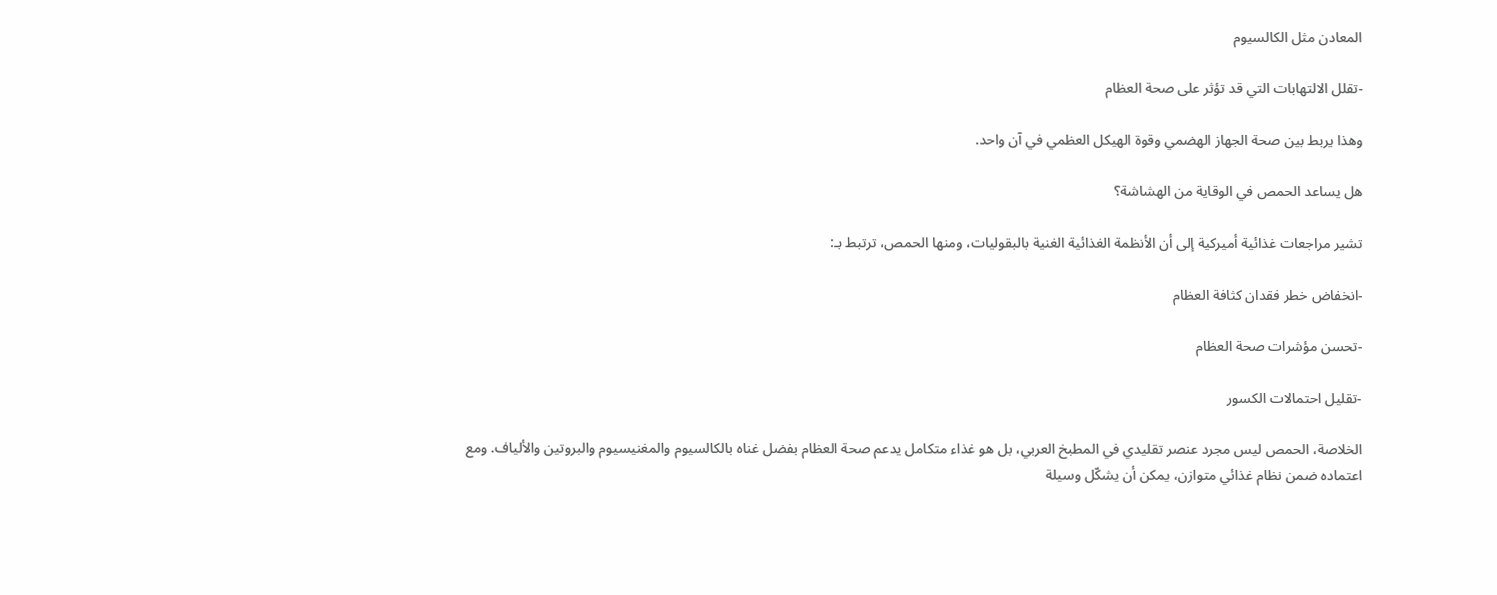المعادن مثل الكالسيوم

-تقلل الالتهابات التي قد تؤثر على صحة العظام

وهذا يربط بين صحة الجهاز الهضمي وقوة الهيكل العظمي في آن واحد.

هل يساعد الحمص في الوقاية من الهشاشة؟

تشير مراجعات غذائية أميركية إلى أن الأنظمة الغذائية الغنية بالبقوليات، ومنها الحمص، ترتبط بـ:

-انخفاض خطر فقدان كثافة العظام

-تحسن مؤشرات صحة العظام

-تقليل احتمالات الكسور

الخلاصة، الحمص ليس مجرد عنصر تقليدي في المطبخ العربي، بل هو غذاء متكامل يدعم صحة العظام بفضل غناه بالكالسيوم والمغنيسيوم والبروتين والألياف. ومع اعتماده ضمن نظام غذائي متوازن، يمكن أن يشكّل وسيلة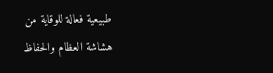طبيعية فعالة للوقاية من هشاشة العظام والحفاظ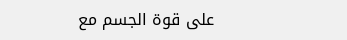على قوة الجسم مع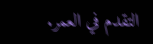التقدم في العمر.